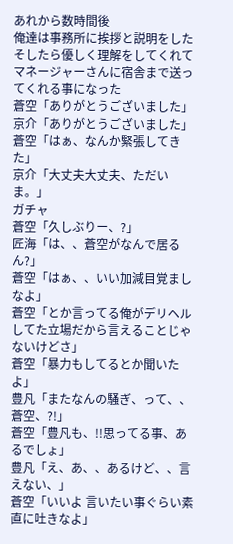あれから数時間後
俺達は事務所に挨拶と説明をした
そしたら優しく理解をしてくれてマネージャーさんに宿舎まで送ってくれる事になった
蒼空「ありがとうございました」
京介「ありがとうございました」
蒼空「はぁ、なんか緊張してきた」
京介「大丈夫大丈夫、ただいま。」
ガチャ
蒼空「久しぶりー、?」
匠海「は、、蒼空がなんで居るん?」
蒼空「はぁ、、いい加減目覚ましなよ」
蒼空「とか言ってる俺がデリヘルしてた立場だから言えることじゃないけどさ」
蒼空「暴力もしてるとか聞いたよ」
豊凡「またなんの騒ぎ、って、、蒼空、?!」
蒼空「豊凡も、!!思ってる事、あるでしょ」
豊凡「え、あ、、あるけど、、言えない、」
蒼空「いいよ 言いたい事ぐらい素直に吐きなよ」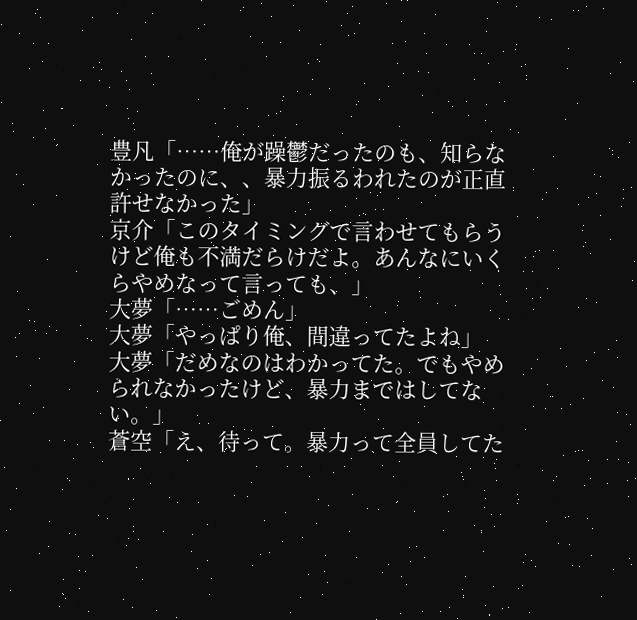豊凡「……俺が躁鬱だったのも、知らなかったのに、、暴力振るわれたのが正直許せなかった」
京介「このタイミングで言わせてもらうけど俺も不満だらけだよ。あんなにいくらやめなって言っても、」
大夢「……ごめん」
大夢「やっぱり俺、間違ってたよね」
大夢「だめなのはわかってた。でもやめられなかったけど、暴力まではしてない。」
蒼空「え、待って。暴力って全員してた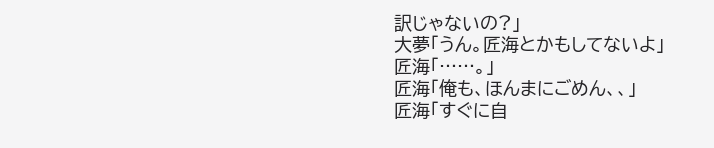訳じゃないの?」
大夢「うん。匠海とかもしてないよ」
匠海「……。」
匠海「俺も、ほんまにごめん、、」
匠海「すぐに自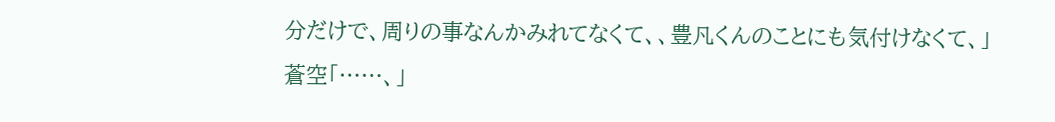分だけで、周りの事なんかみれてなくて、、豊凡くんのことにも気付けなくて、」
蒼空「……、」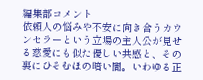編集部コメント
依頼人の悩みや不安に向き合うカウンセラーという立場の主人公が見せる慈愛にも似た優しい共感と、その裏にひそむほの暗い闇。いわゆる正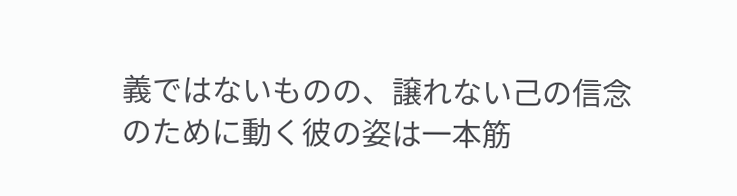義ではないものの、譲れない己の信念のために動く彼の姿は一本筋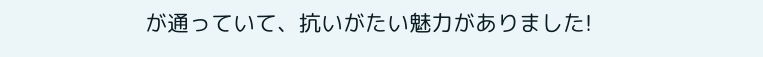が通っていて、抗いがたい魅力がありました!